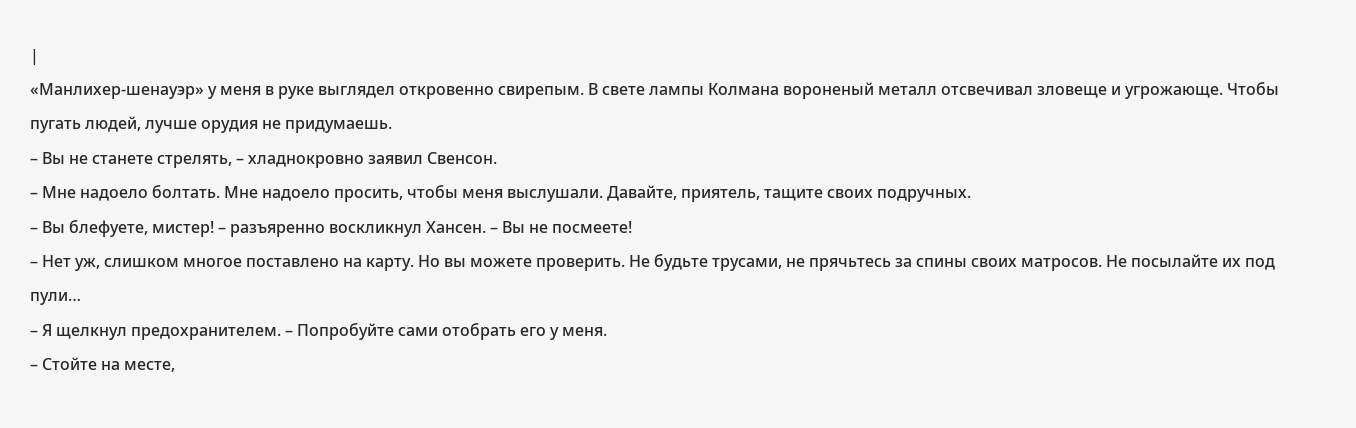|
«Манлихер-шенауэр» у меня в руке выглядел откровенно свирепым. В свете лампы Колмана вороненый металл отсвечивал зловеще и угрожающе. Чтобы пугать людей, лучше орудия не придумаешь.
– Вы не станете стрелять, – хладнокровно заявил Свенсон.
– Мне надоело болтать. Мне надоело просить, чтобы меня выслушали. Давайте, приятель, тащите своих подручных.
– Вы блефуете, мистер! – разъяренно воскликнул Хансен. – Вы не посмеете!
– Нет уж, слишком многое поставлено на карту. Но вы можете проверить. Не будьте трусами, не прячьтесь за спины своих матросов. Не посылайте их под пули…
– Я щелкнул предохранителем. – Попробуйте сами отобрать его у меня.
– Стойте на месте,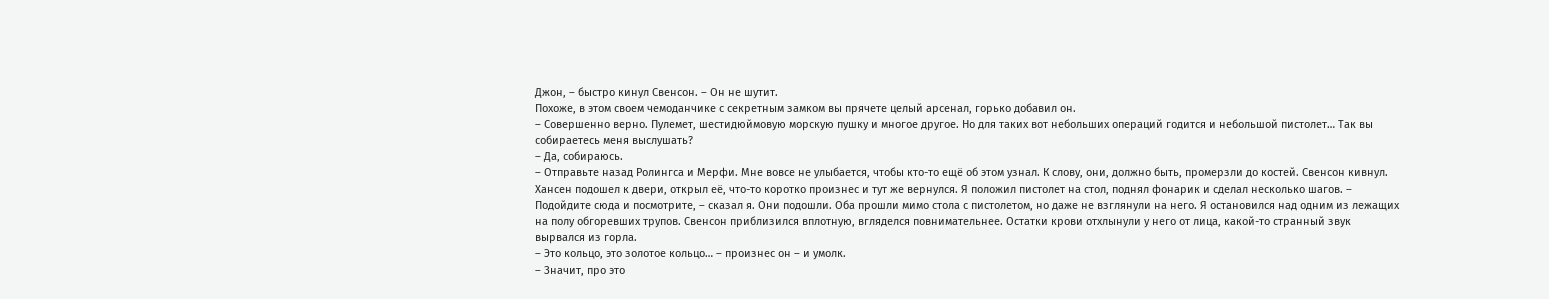Джон, – быстро кинул Свенсон. – Он не шутит.
Похоже, в этом своем чемоданчике с секретным замком вы прячете целый арсенал, горько добавил он.
– Совершенно верно. Пулемет, шестидюймовую морскую пушку и многое другое. Но для таких вот небольших операций годится и небольшой пистолет… Так вы собираетесь меня выслушать?
– Да, собираюсь.
– Отправьте назад Ролингса и Мерфи. Мне вовсе не улыбается, чтобы кто-то ещё об этом узнал. К слову, они, должно быть, промерзли до костей. Свенсон кивнул. Хансен подошел к двери, открыл её, что-то коротко произнес и тут же вернулся. Я положил пистолет на стол, поднял фонарик и сделал несколько шагов. – Подойдите сюда и посмотрите, – сказал я. Они подошли. Оба прошли мимо стола с пистолетом, но даже не взглянули на него. Я остановился над одним из лежащих на полу обгоревших трупов. Свенсон приблизился вплотную, вгляделся повнимательнее. Остатки крови отхлынули у него от лица, какой-то странный звук вырвался из горла.
– Это кольцо, это золотое кольцо… – произнес он – и умолк.
– Значит, про это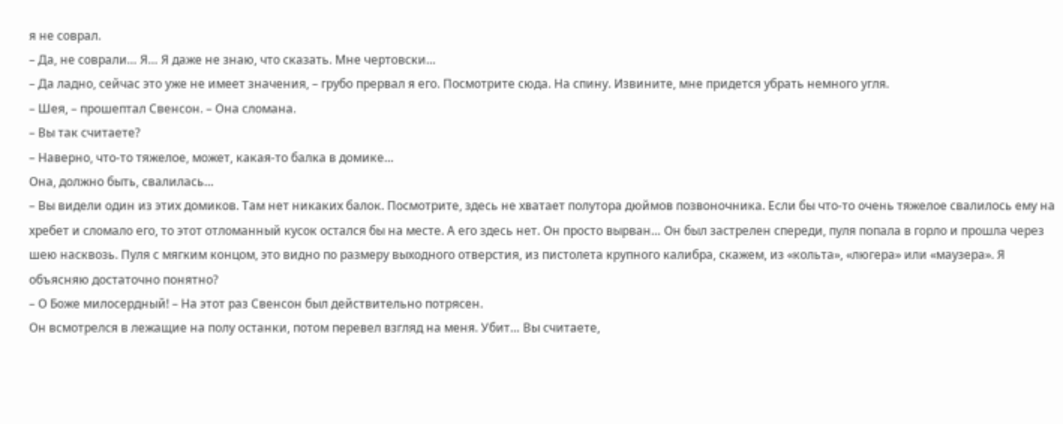я не соврал.
– Да, не соврали… Я… Я даже не знаю, что сказать. Мне чертовски…
– Да ладно, сейчас это уже не имеет значения, – грубо прервал я его. Посмотрите сюда. На спину. Извините, мне придется убрать немного угля.
– Шея, – прошептал Свенсон. – Она сломана.
– Вы так считаете?
– Наверно, что-то тяжелое, может, какая-то балка в домике…
Она, должно быть, свалилась…
– Вы видели один из этих домиков. Там нет никаких балок. Посмотрите, здесь не хватает полутора дюймов позвоночника. Если бы что-то очень тяжелое свалилось ему на хребет и сломало его, то этот отломанный кусок остался бы на месте. А его здесь нет. Он просто вырван… Он был застрелен спереди, пуля попала в горло и прошла через шею насквозь. Пуля с мягким концом, это видно по размеру выходного отверстия, из пистолета крупного калибра, скажем, из «кольта», «люгера» или «маузера». Я объясняю достаточно понятно?
– О Боже милосердный! – На этот раз Свенсон был действительно потрясен.
Он всмотрелся в лежащие на полу останки, потом перевел взгляд на меня. Убит… Вы считаете,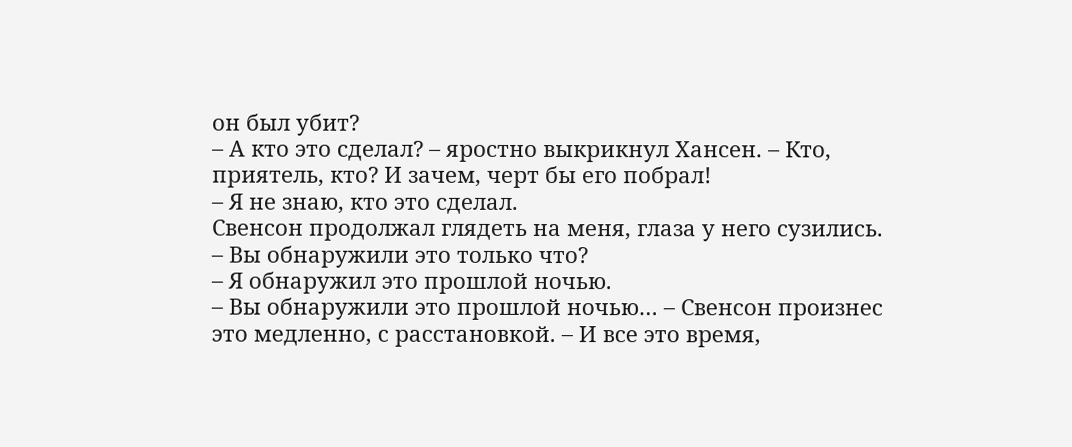он был убит?
– А кто это сделал? – яростно выкрикнул Хансен. – Кто, приятель, кто? И зачем, черт бы его побрал!
– Я не знаю, кто это сделал.
Свенсон продолжал глядеть на меня, глаза у него сузились.
– Вы обнаружили это только что?
– Я обнаружил это прошлой ночью.
– Вы обнаружили это прошлой ночью… – Свенсон произнес это медленно, с расстановкой. – И все это время,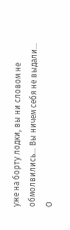уже на борту лодки, вы ни словом не обмолвились… Вы ничем себя не выдали… О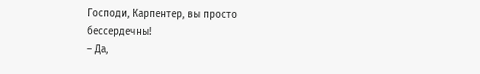Господи, Карпентер, вы просто бессердечны!
– Да,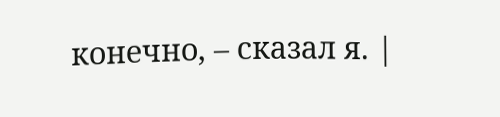конечно, – сказал я. |